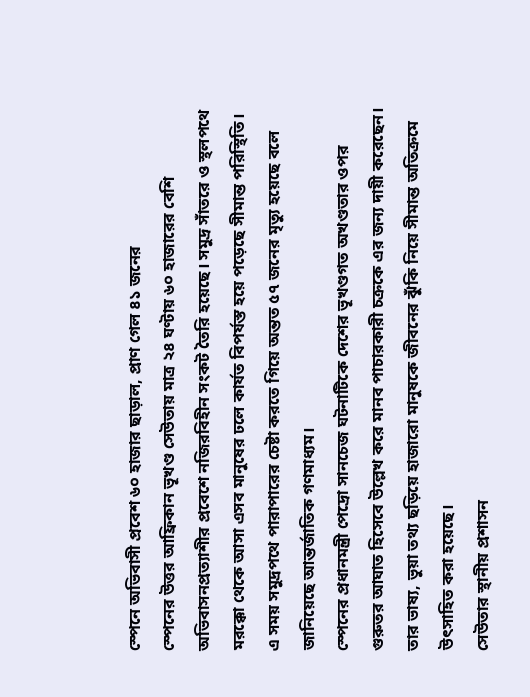স্পেনে অভিবাসী প্রবেশ ৬০ হাজার ছাড়াল, প্রাণ গেল ৪১ জনের
স্পেনের উত্তর আফ্রিকান ভূখণ্ড সেউতায় মাত্র ২৪ ঘণ্টায় ৬০ হাজারের বেশি অভিবাসনপ্রত্যাশীর প্রবেশে নজিরবিহীন সংকট তৈরি হয়েছে। সমুদ্র সাঁতরে ও স্থলপথে মরক্কো থেকে আসা এসব মানুষের ঢলে কার্যত বিপর্যস্ত হয়ে পড়েছে সীমান্ত পরিস্থিতি। এ সময় সমুদ্রপথে পারাপারের চেষ্টা করতে গিয়ে অন্তত ৫৭ জনের মৃত্যু হয়েছে বলে জানিয়েছে আন্তর্জাতিক গণমাধ্যম।
স্পেনের প্রধানমন্ত্রী পেদ্রো সানচেজ ঘটনাটিকে দেশের ভূখণ্ডগত অখণ্ডতার ওপর গুরুতর আঘাত হিসেবে উল্লেখ করে মানব পাচারকারী চক্রকে এর জন্য দায়ী করেছেন। তার ভাষ্য, ভুয়া তথ্য ছড়িয়ে হাজারো মানুষকে জীবনের ঝুঁকি নিয়ে সীমান্ত অতিক্রমে উৎসাহিত করা হয়েছে।
সেউতার স্থানীয় প্রশাসন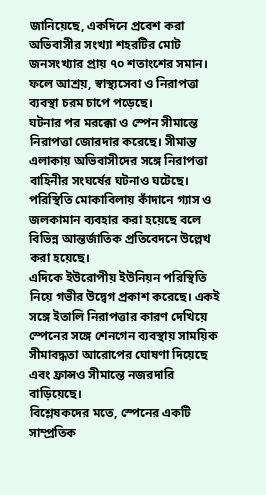জানিয়েছে, একদিনে প্রবেশ করা অভিবাসীর সংখ্যা শহরটির মোট জনসংখ্যার প্রায় ৭০ শতাংশের সমান। ফলে আশ্রয়, স্বাস্থ্যসেবা ও নিরাপত্তা ব্যবস্থা চরম চাপে পড়েছে।
ঘটনার পর মরক্কো ও স্পেন সীমান্তে নিরাপত্তা জোরদার করেছে। সীমান্ত এলাকায় অভিবাসীদের সঙ্গে নিরাপত্তা বাহিনীর সংঘর্ষের ঘটনাও ঘটেছে। পরিস্থিতি মোকাবিলায় কাঁদানে গ্যাস ও জলকামান ব্যবহার করা হয়েছে বলে বিভিন্ন আন্তর্জাতিক প্রতিবেদনে উল্লেখ করা হয়েছে।
এদিকে ইউরোপীয় ইউনিয়ন পরিস্থিতি নিয়ে গভীর উদ্বেগ প্রকাশ করেছে। একই সঙ্গে ইতালি নিরাপত্তার কারণ দেখিয়ে স্পেনের সঙ্গে শেনগেন ব্যবস্থায় সাময়িক সীমাবদ্ধতা আরোপের ঘোষণা দিয়েছে এবং ফ্রান্সও সীমান্তে নজরদারি বাড়িয়েছে।
বিশ্লেষকদের মতে, স্পেনের একটি সাম্প্রতিক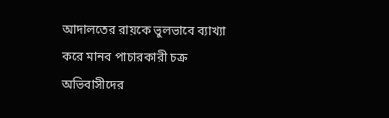আদালতের রায়কে ভুলভাবে ব্যাখ্যা করে মানব পাচারকারী চক্র অভিবাসীদের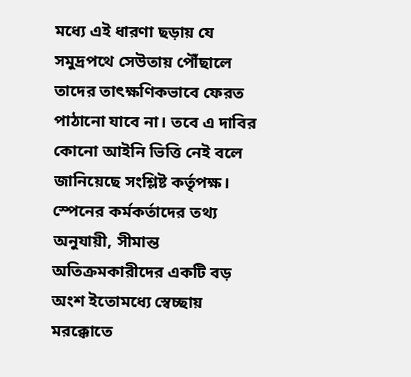মধ্যে এই ধারণা ছড়ায় যে সমুদ্রপথে সেউতায় পৌঁছালে তাদের তাৎক্ষণিকভাবে ফেরত পাঠানো যাবে না। তবে এ দাবির কোনো আইনি ভিত্তি নেই বলে জানিয়েছে সংশ্লিষ্ট কর্তৃপক্ষ।
স্পেনের কর্মকর্তাদের তথ্য অনুযায়ী, সীমান্ত অতিক্রমকারীদের একটি বড় অংশ ইতোমধ্যে স্বেচ্ছায় মরক্কোতে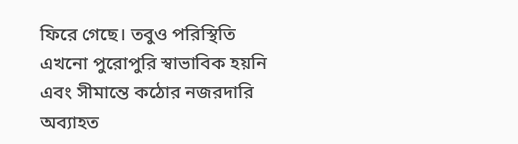ফিরে গেছে। তবুও পরিস্থিতি এখনো পুরোপুরি স্বাভাবিক হয়নি এবং সীমান্তে কঠোর নজরদারি অব্যাহত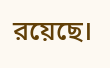রয়েছে।